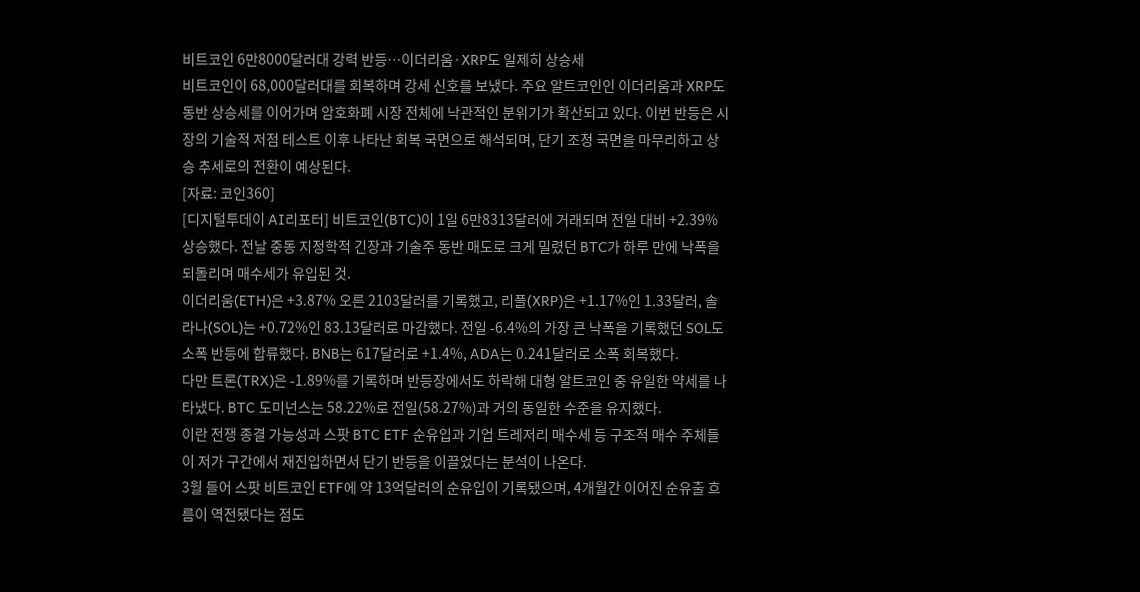비트코인 6만8000달러대 강력 반등…이더리움·XRP도 일제히 상승세
비트코인이 68,000달러대를 회복하며 강세 신호를 보냈다. 주요 알트코인인 이더리움과 XRP도 동반 상승세를 이어가며 암호화폐 시장 전체에 낙관적인 분위기가 확산되고 있다. 이번 반등은 시장의 기술적 저점 테스트 이후 나타난 회복 국면으로 해석되며, 단기 조정 국면을 마무리하고 상승 추세로의 전환이 예상된다.
[자료: 코인360]
[디지털투데이 AI리포터] 비트코인(BTC)이 1일 6만8313달러에 거래되며 전일 대비 +2.39% 상승했다. 전날 중동 지정학적 긴장과 기술주 동반 매도로 크게 밀렸던 BTC가 하루 만에 낙폭을 되돌리며 매수세가 유입된 것.
이더리움(ETH)은 +3.87% 오른 2103달러를 기록했고, 리플(XRP)은 +1.17%인 1.33달러, 솔라나(SOL)는 +0.72%인 83.13달러로 마감했다. 전일 -6.4%의 가장 큰 낙폭을 기록했던 SOL도 소폭 반등에 합류했다. BNB는 617달러로 +1.4%, ADA는 0.241달러로 소폭 회복했다.
다만 트론(TRX)은 -1.89%를 기록하며 반등장에서도 하락해 대형 알트코인 중 유일한 약세를 나타냈다. BTC 도미넌스는 58.22%로 전일(58.27%)과 거의 동일한 수준을 유지했다.
이란 전쟁 종결 가능성과 스팟 BTC ETF 순유입과 기업 트레저리 매수세 등 구조적 매수 주체들이 저가 구간에서 재진입하면서 단기 반등을 이끌었다는 분석이 나온다.
3월 들어 스팟 비트코인 ETF에 약 13억달러의 순유입이 기록됐으며, 4개월간 이어진 순유출 흐름이 역전됐다는 점도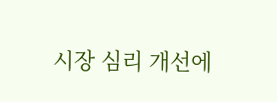시장 심리 개선에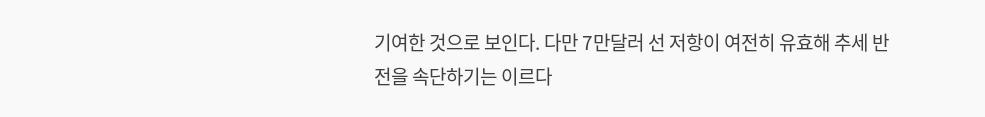기여한 것으로 보인다. 다만 7만달러 선 저항이 여전히 유효해 추세 반전을 속단하기는 이르다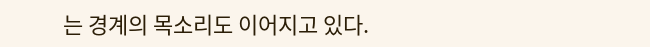는 경계의 목소리도 이어지고 있다.